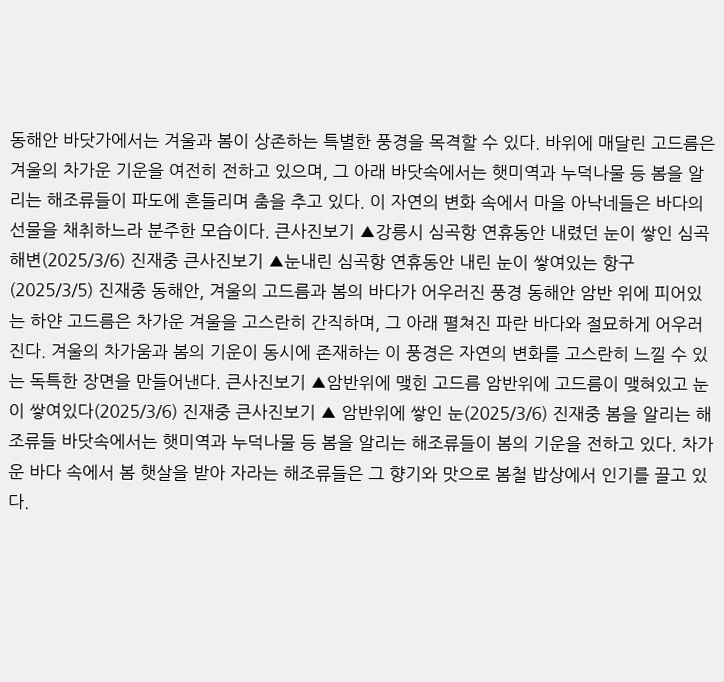동해안 바닷가에서는 겨울과 봄이 상존하는 특별한 풍경을 목격할 수 있다. 바위에 매달린 고드름은 겨울의 차가운 기운을 여전히 전하고 있으며, 그 아래 바닷속에서는 햇미역과 누덕나물 등 봄을 알리는 해조류들이 파도에 흔들리며 춤을 추고 있다. 이 자연의 변화 속에서 마을 아낙네들은 바다의 선물을 채취하느라 분주한 모습이다. 큰사진보기 ▲강릉시 심곡항 연휴동안 내렸던 눈이 쌓인 심곡해변(2025/3/6) 진재중 큰사진보기 ▲눈내린 심곡항 연휴동안 내린 눈이 쌓여있는 항구(2025/3/5) 진재중 동해안, 겨울의 고드름과 봄의 바다가 어우러진 풍경 동해안 암반 위에 피어있는 하얀 고드름은 차가운 겨울을 고스란히 간직하며, 그 아래 펼쳐진 파란 바다와 절묘하게 어우러진다. 겨울의 차가움과 봄의 기운이 동시에 존재하는 이 풍경은 자연의 변화를 고스란히 느낄 수 있는 독특한 장면을 만들어낸다. 큰사진보기 ▲암반위에 맺힌 고드름 암반위에 고드름이 맺혀있고 눈이 쌓여있다(2025/3/6) 진재중 큰사진보기 ▲ 암반위에 쌓인 눈(2025/3/6) 진재중 봄을 알리는 해조류들 바닷속에서는 햇미역과 누덕나물 등 봄을 알리는 해조류들이 봄의 기운을 전하고 있다. 차가운 바다 속에서 봄 햇살을 받아 자라는 해조류들은 그 향기와 맛으로 봄철 밥상에서 인기를 끌고 있다.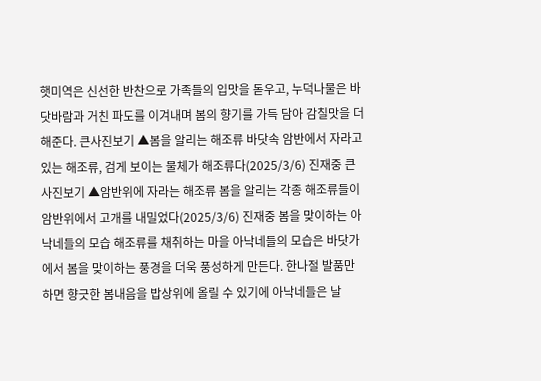햇미역은 신선한 반찬으로 가족들의 입맛을 돋우고, 누덕나물은 바닷바람과 거친 파도를 이겨내며 봄의 향기를 가득 담아 감칠맛을 더해준다. 큰사진보기 ▲봄을 알리는 해조류 바닷속 암반에서 자라고있는 해조류, 검게 보이는 물체가 해조류다(2025/3/6) 진재중 큰사진보기 ▲암반위에 자라는 해조류 봄을 알리는 각종 해조류들이 암반위에서 고개를 내밀었다(2025/3/6) 진재중 봄을 맞이하는 아낙네들의 모습 해조류를 채취하는 마을 아낙네들의 모습은 바닷가에서 봄을 맞이하는 풍경을 더욱 풍성하게 만든다. 한나절 발품만 하면 향긋한 봄내음을 밥상위에 올릴 수 있기에 아낙네들은 날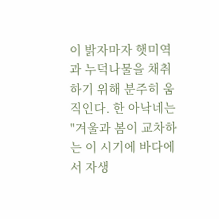이 밝자마자 햇미역과 누덕나물을 채취하기 위해 분주히 움직인다. 한 아낙네는 "겨울과 봄이 교차하는 이 시기에 바다에서 자생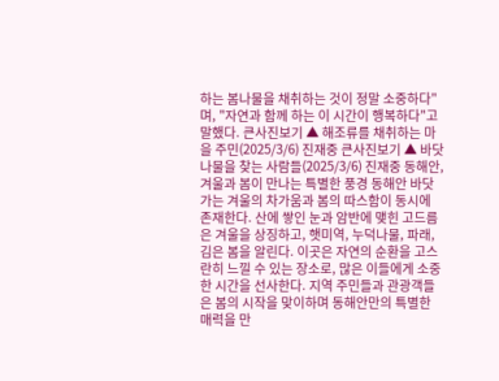하는 봄나물을 채취하는 것이 정말 소중하다"며, "자연과 함께 하는 이 시간이 행복하다"고 말했다. 큰사진보기 ▲ 해조류를 채취하는 마을 주민(2025/3/6) 진재중 큰사진보기 ▲ 바닷나물을 찾는 사람들(2025/3/6) 진재중 동해안, 겨울과 봄이 만나는 특별한 풍경 동해안 바닷가는 겨울의 차가움과 봄의 따스함이 동시에 존재한다. 산에 쌓인 눈과 암반에 맺힌 고드름은 겨울을 상징하고, 햇미역, 누덕나물, 파래, 김은 봄을 알린다. 이곳은 자연의 순환을 고스란히 느낄 수 있는 장소로, 많은 이들에게 소중한 시간을 선사한다. 지역 주민들과 관광객들은 봄의 시작을 맞이하며 동해안만의 특별한 매력을 만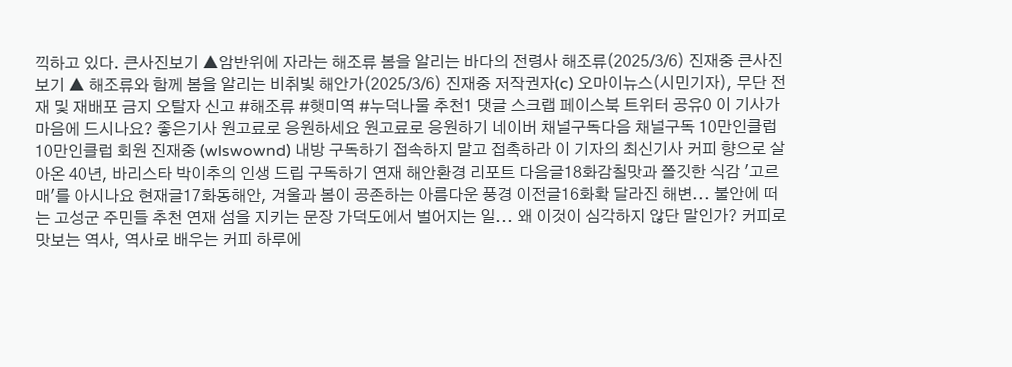끽하고 있다. 큰사진보기 ▲암반위에 자라는 해조류 봄을 알리는 바다의 전령사 해조류(2025/3/6) 진재중 큰사진보기 ▲ 해조류와 함께 봄을 알리는 비취빛 해안가(2025/3/6) 진재중 저작권자(c) 오마이뉴스(시민기자), 무단 전재 및 재배포 금지 오탈자 신고 #해조류 #햇미역 #누덕나물 추천1 댓글 스크랩 페이스북 트위터 공유0 이 기사가 마음에 드시나요? 좋은기사 원고료로 응원하세요 원고료로 응원하기 네이버 채널구독다음 채널구독 10만인클럽 10만인클럽 회원 진재중 (wlswownd) 내방 구독하기 접속하지 말고 접촉하라 이 기자의 최신기사 커피 향으로 살아온 40년, 바리스타 박이추의 인생 드립 구독하기 연재 해안환경 리포트 다음글18화감칠맛과 쫄깃한 식감 '고르매'를 아시나요 현재글17화동해안, 겨울과 봄이 공존하는 아름다운 풍경 이전글16화확 달라진 해변... 불안에 떠는 고성군 주민들 추천 연재 섬을 지키는 문장 가덕도에서 벌어지는 일... 왜 이것이 심각하지 않단 말인가? 커피로 맛보는 역사, 역사로 배우는 커피 하루에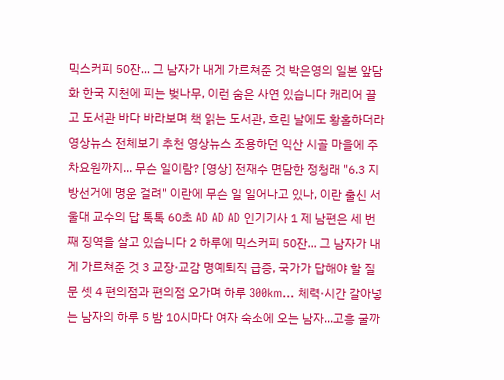믹스커피 50잔... 그 남자가 내게 가르쳐준 것 박은영의 일본 앞담화 한국 지천에 피는 벚나무, 이런 숨은 사연 있습니다 캐리어 끌고 도서관 바다 바라보며 책 읽는 도서관, 흐린 날에도 황홀하더라 영상뉴스 전체보기 추천 영상뉴스 조용하던 익산 시골 마을에 주차요원까지... 무슨 일이람? [영상] 전재수 면담한 정청래 "6.3 지방선거에 명운 걸려" 이란에 무슨 일 일어나고 있나, 이란 출신 서울대 교수의 답 톡톡 60초 AD AD AD 인기기사 1 제 남편은 세 번째 징역을 살고 있습니다 2 하루에 믹스커피 50잔... 그 남자가 내게 가르쳐준 것 3 교장·교감 명예퇴직 급증, 국가가 답해야 할 질문 셋 4 편의점과 편의점 오가며 하루 300km... 체력·시간 갈아넣는 남자의 하루 5 밤 10시마다 여자 숙소에 오는 남자...고흥 굴까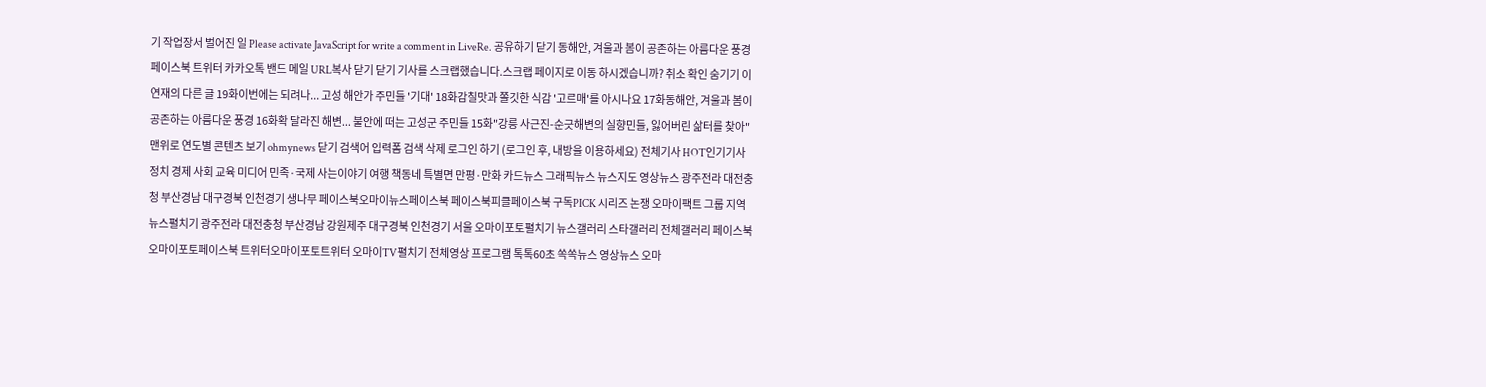기 작업장서 벌어진 일 Please activate JavaScript for write a comment in LiveRe. 공유하기 닫기 동해안, 겨울과 봄이 공존하는 아름다운 풍경 페이스북 트위터 카카오톡 밴드 메일 URL복사 닫기 닫기 기사를 스크랩했습니다.스크랩 페이지로 이동 하시겠습니까? 취소 확인 숨기기 이 연재의 다른 글 19화이번에는 되려나... 고성 해안가 주민들 '기대' 18화감칠맛과 쫄깃한 식감 '고르매'를 아시나요 17화동해안, 겨울과 봄이 공존하는 아름다운 풍경 16화확 달라진 해변... 불안에 떠는 고성군 주민들 15화"강릉 사근진-순긋해변의 실향민들, 잃어버린 삶터를 찾아" 맨위로 연도별 콘텐츠 보기 ohmynews 닫기 검색어 입력폼 검색 삭제 로그인 하기 (로그인 후, 내방을 이용하세요) 전체기사 HOT인기기사 정치 경제 사회 교육 미디어 민족·국제 사는이야기 여행 책동네 특별면 만평·만화 카드뉴스 그래픽뉴스 뉴스지도 영상뉴스 광주전라 대전충청 부산경남 대구경북 인천경기 생나무 페이스북오마이뉴스페이스북 페이스북피클페이스북 구독PICK 시리즈 논쟁 오마이팩트 그룹 지역뉴스펼치기 광주전라 대전충청 부산경남 강원제주 대구경북 인천경기 서울 오마이포토펼치기 뉴스갤러리 스타갤러리 전체갤러리 페이스북오마이포토페이스북 트위터오마이포토트위터 오마이TV펼치기 전체영상 프로그램 톡톡60초 쏙쏙뉴스 영상뉴스 오마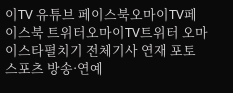이TV 유튜브 페이스북오마이TV페이스북 트위터오마이TV트위터 오마이스타펼치기 전체기사 연재 포토 스포츠 방송·연예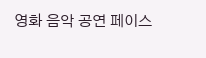영화 음악 공연 페이스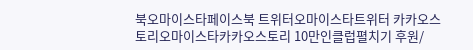북오마이스타페이스북 트위터오마이스타트위터 카카오스토리오마이스타카카오스토리 10만인클럽펼치기 후원/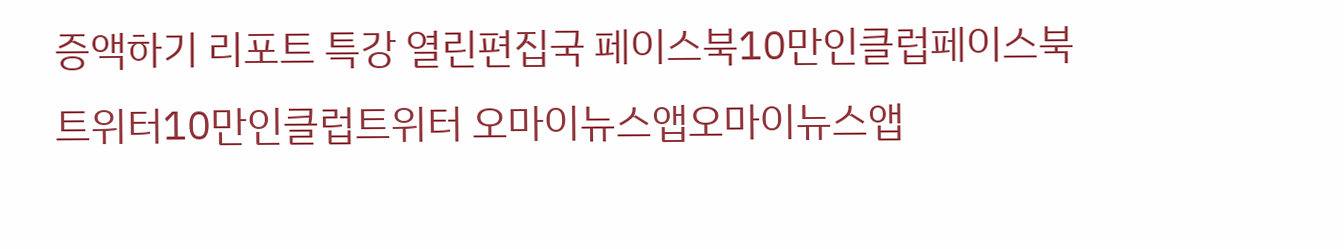증액하기 리포트 특강 열린편집국 페이스북10만인클럽페이스북 트위터10만인클럽트위터 오마이뉴스앱오마이뉴스앱